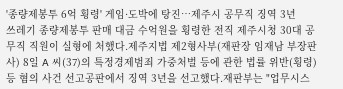'종량제봉투 6억 횡령' 게임·도박에 탕진…제주시 공무직 징역 3년
쓰레기 종량제봉투 판매 대금 수억원을 횡령한 전직 제주시청 30대 공무직 직원이 실형에 처했다.제주지법 제2형사부(재판장 임재남 부장판사) 8일 A 씨(37)의 특정경제범죄 가중처벌 등에 관한 법률 위반(횡령) 등 혐의 사건 선고공판에서 징역 3년을 선고했다.재판부는 "업무시스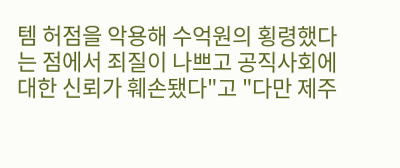템 허점을 악용해 수억원의 횡령했다는 점에서 죄질이 나쁘고 공직사회에 대한 신뢰가 훼손됐다"고 "다만 제주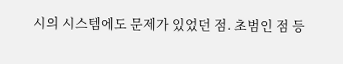시의 시스템에도 문제가 있었던 점. 초범인 점 등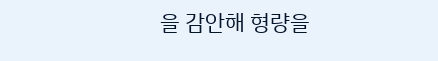을 감안해 형량을